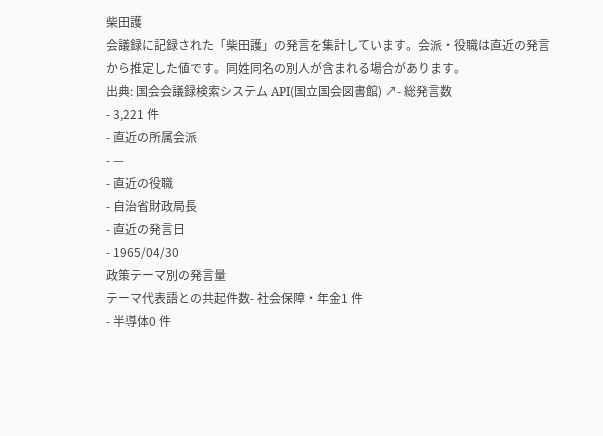柴田護
会議録に記録された「柴田護」の発言を集計しています。会派・役職は直近の発言から推定した値です。同姓同名の別人が含まれる場合があります。
出典: 国会会議録検索システム API(国立国会図書館) ↗- 総発言数
- 3,221 件
- 直近の所属会派
- —
- 直近の役職
- 自治省財政局長
- 直近の発言日
- 1965/04/30
政策テーマ別の発言量
テーマ代表語との共起件数- 社会保障・年金1 件
- 半導体0 件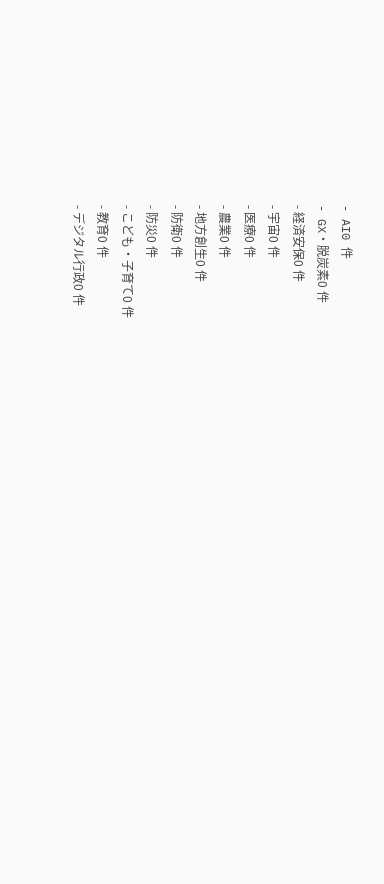- AI0 件
- GX・脱炭素0 件
- 経済安保0 件
- 宇宙0 件
- 医療0 件
- 農業0 件
- 地方創生0 件
- 防衛0 件
- 防災0 件
- こども・子育て0 件
- 教育0 件
- デジタル行政0 件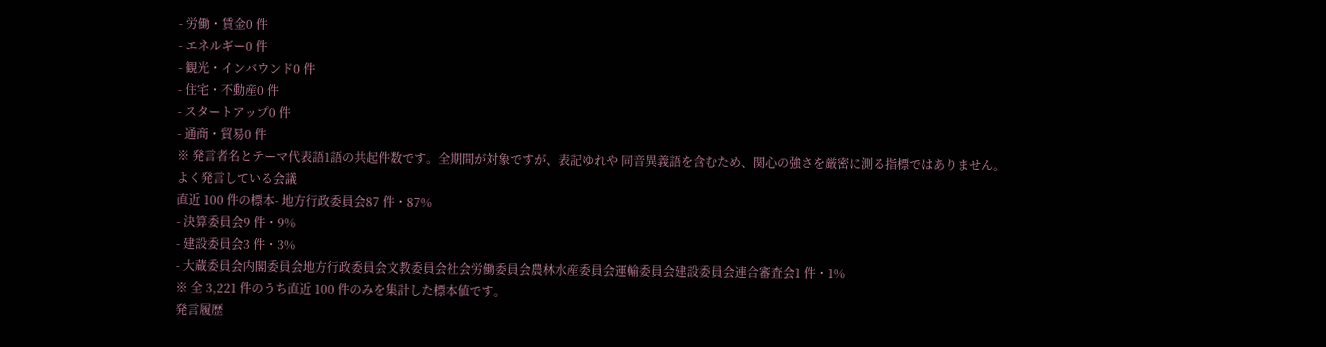- 労働・賃金0 件
- エネルギー0 件
- 観光・インバウンド0 件
- 住宅・不動産0 件
- スタートアップ0 件
- 通商・貿易0 件
※ 発言者名とテーマ代表語1語の共起件数です。全期間が対象ですが、表記ゆれや 同音異義語を含むため、関心の強さを厳密に測る指標ではありません。
よく発言している会議
直近 100 件の標本- 地方行政委員会87 件・87%
- 決算委員会9 件・9%
- 建設委員会3 件・3%
- 大蔵委員会内閣委員会地方行政委員会文教委員会社会労働委員会農林水産委員会運輸委員会建設委員会連合審査会1 件・1%
※ 全 3,221 件のうち直近 100 件のみを集計した標本値です。
発言履歴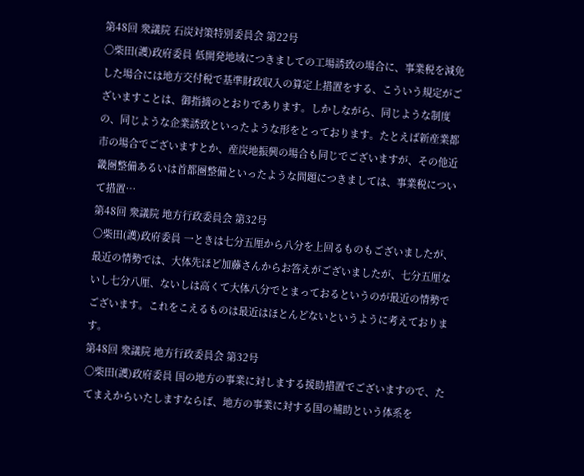第48回 衆議院 石炭対策特別委員会 第22号
○柴田(護)政府委員 低開発地域につきましての工場誘致の場合に、事業税を減免した場合には地方交付税で基準財政収入の算定上措置をする、こういう規定がございますことは、御指摘のとおりであります。しかしながら、同じような制度の、同じような企業誘致といったような形をとっております。たとえば新産業都市の場合でございますとか、産炭地振興の場合も同じでございますが、その他近畿圏整備あるいは首都圏整備といったような問題につきましては、事業税について措置…
第48回 衆議院 地方行政委員会 第32号
○柴田(護)政府委員 一ときは七分五厘から八分を上回るものもございましたが、最近の情勢では、大体先ほど加藤さんからお答えがございましたが、七分五厘ないし七分八厘、ないしは高くて大体八分でとまっておるというのが最近の情勢でございます。これをこえるものは最近はほとんどないというように考えております。
第48回 衆議院 地方行政委員会 第32号
○柴田(護)政府委員 国の地方の事業に対しまする援助措置でございますので、たてまえからいたしますならば、地方の事業に対する国の補助という体系を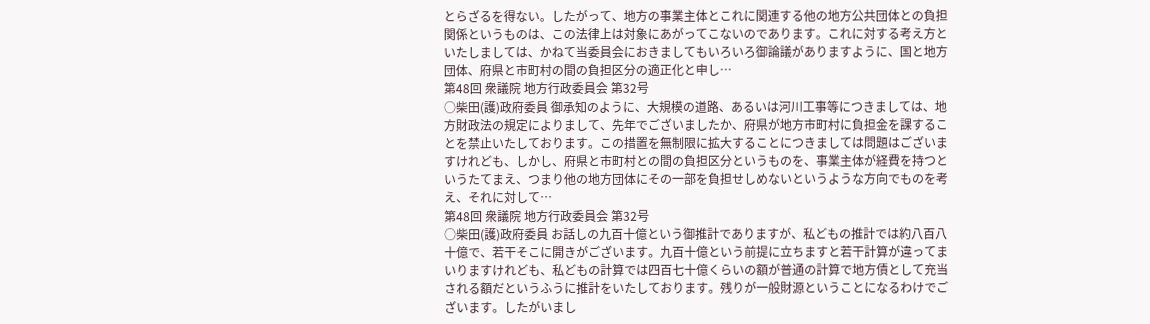とらざるを得ない。したがって、地方の事業主体とこれに関連する他の地方公共団体との負担関係というものは、この法律上は対象にあがってこないのであります。これに対する考え方といたしましては、かねて当委員会におきましてもいろいろ御論議がありますように、国と地方団体、府県と市町村の間の負担区分の適正化と申し…
第48回 衆議院 地方行政委員会 第32号
○柴田(護)政府委員 御承知のように、大規模の道路、あるいは河川工事等につきましては、地方財政法の規定によりまして、先年でございましたか、府県が地方市町村に負担金を課することを禁止いたしております。この措置を無制限に拡大することにつきましては問題はございますけれども、しかし、府県と市町村との間の負担区分というものを、事業主体が経費を持つというたてまえ、つまり他の地方団体にその一部を負担せしめないというような方向でものを考え、それに対して…
第48回 衆議院 地方行政委員会 第32号
○柴田(護)政府委員 お話しの九百十億という御推計でありますが、私どもの推計では約八百八十億で、若干そこに開きがございます。九百十億という前提に立ちますと若干計算が違ってまいりますけれども、私どもの計算では四百七十億くらいの額が普通の計算で地方債として充当される額だというふうに推計をいたしております。残りが一般財源ということになるわけでございます。したがいまし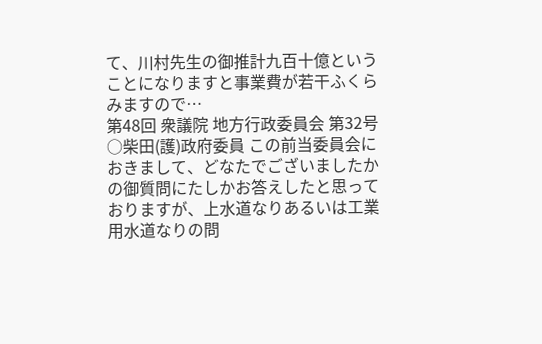て、川村先生の御推計九百十億ということになりますと事業費が若干ふくらみますので…
第48回 衆議院 地方行政委員会 第32号
○柴田(護)政府委員 この前当委員会におきまして、どなたでございましたかの御質問にたしかお答えしたと思っておりますが、上水道なりあるいは工業用水道なりの問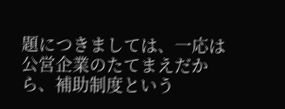題につきましては、一応は公営企業のたてまえだから、補助制度という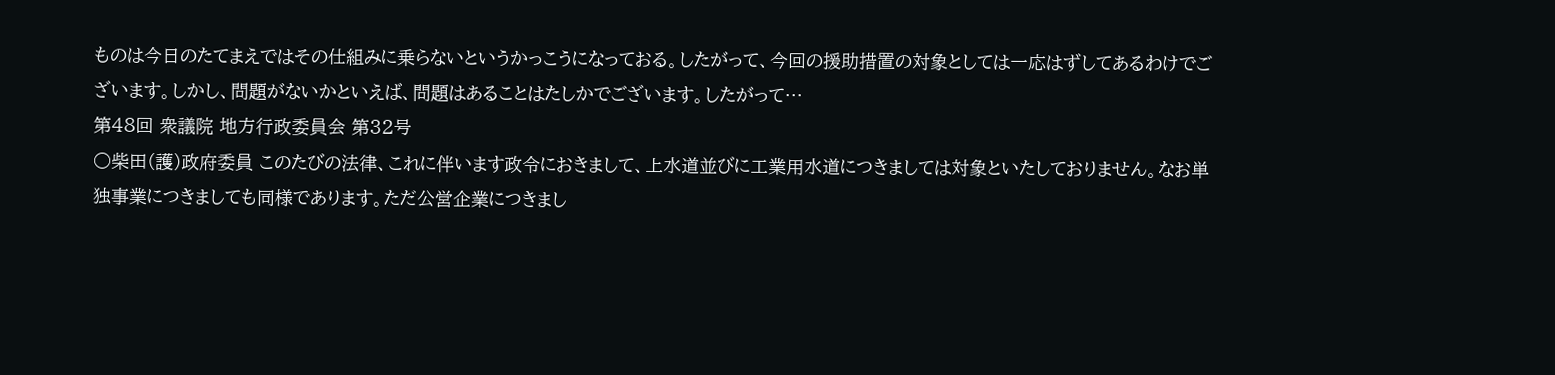ものは今日のたてまえではその仕組みに乗らないというかっこうになっておる。したがって、今回の援助措置の対象としては一応はずしてあるわけでございます。しかし、問題がないかといえば、問題はあることはたしかでございます。したがって…
第48回 衆議院 地方行政委員会 第32号
○柴田(護)政府委員 このたびの法律、これに伴います政令におきまして、上水道並びに工業用水道につきましては対象といたしておりません。なお単独事業につきましても同様であります。ただ公営企業につきまし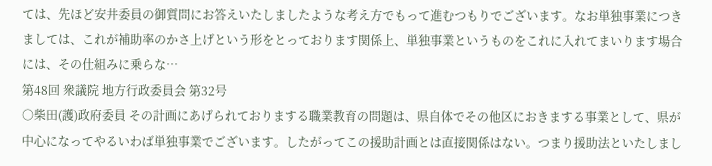ては、先ほど安井委員の御質問にお答えいたしましたような考え方でもって進むつもりでございます。なお単独事業につきましては、これが補助率のかさ上げという形をとっております関係上、単独事業というものをこれに入れてまいります場合には、その仕組みに乗らな…
第48回 衆議院 地方行政委員会 第32号
○柴田(護)政府委員 その計画にあげられておりまする職業教育の問題は、県自体でその他区におきまする事業として、県が中心になってやるいわば単独事業でございます。したがってこの援助計画とは直接関係はない。つまり援助法といたしまし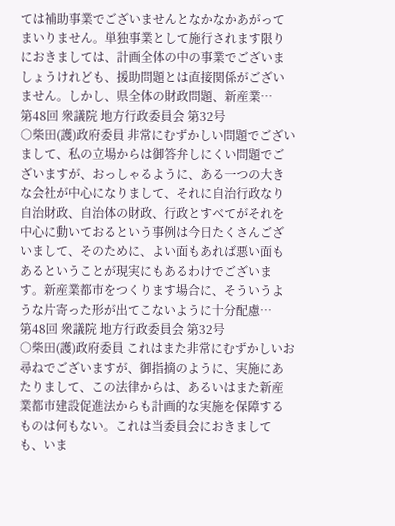ては補助事業でございませんとなかなかあがってまいりません。単独事業として施行されます限りにおきましては、計画全体の中の事業でございましょうけれども、援助問題とは直接関係がございません。しかし、県全体の財政問題、新産業…
第48回 衆議院 地方行政委員会 第32号
○柴田(護)政府委員 非常にむずかしい問題でございまして、私の立場からは御答弁しにくい問題でございますが、おっしゃるように、ある一つの大きな会社が中心になりまして、それに自治行政なり自治財政、自治体の財政、行政とすべてがそれを中心に動いておるという事例は今日たくさんございまして、そのために、よい面もあれば悪い面もあるということが現実にもあるわけでございます。新産業都市をつくります場合に、そういうような片寄った形が出てこないように十分配慮…
第48回 衆議院 地方行政委員会 第32号
○柴田(護)政府委員 これはまた非常にむずかしいお尋ねでございますが、御指摘のように、実施にあたりまして、この法律からは、あるいはまた新産業都市建設促進法からも計画的な実施を保障するものは何もない。これは当委員会におきましても、いま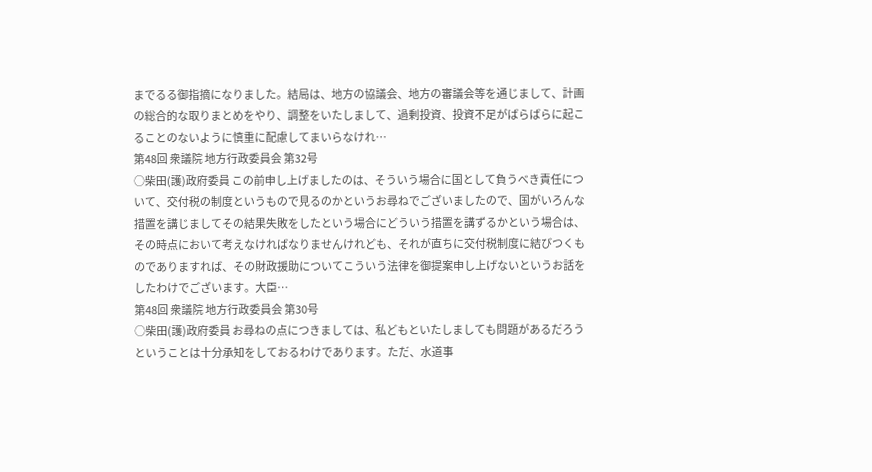までるる御指摘になりました。結局は、地方の協議会、地方の審議会等を通じまして、計画の総合的な取りまとめをやり、調整をいたしまして、過剰投資、投資不足がばらばらに起こることのないように慎重に配慮してまいらなけれ…
第48回 衆議院 地方行政委員会 第32号
○柴田(護)政府委員 この前申し上げましたのは、そういう場合に国として負うべき責任について、交付税の制度というもので見るのかというお尋ねでございましたので、国がいろんな措置を講じましてその結果失敗をしたという場合にどういう措置を講ずるかという場合は、その時点において考えなければなりませんけれども、それが直ちに交付税制度に結びつくものでありますれば、その財政援助についてこういう法律を御提案申し上げないというお話をしたわけでございます。大臣…
第48回 衆議院 地方行政委員会 第30号
○柴田(護)政府委員 お尋ねの点につきましては、私どもといたしましても問題があるだろうということは十分承知をしておるわけであります。ただ、水道事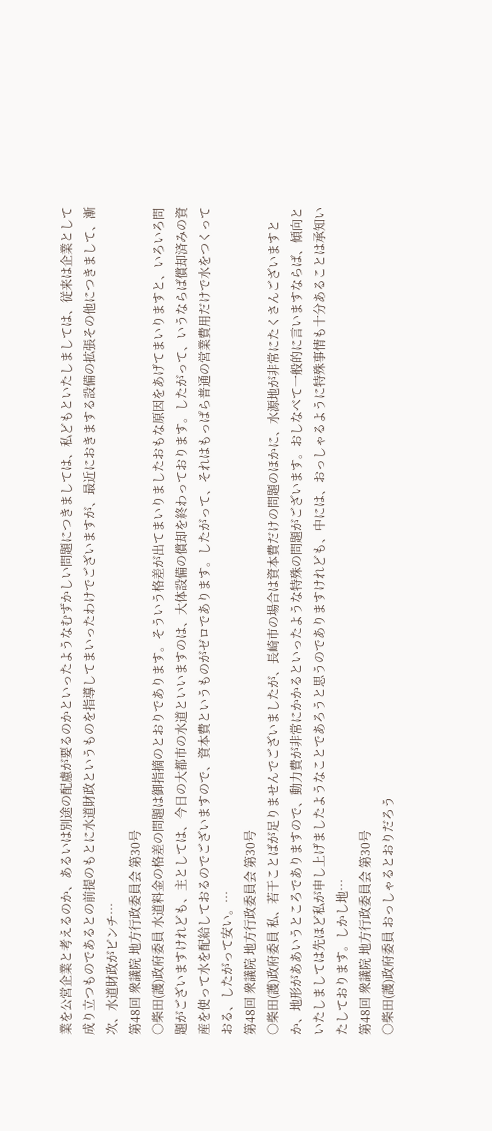業を公営企業と考えるのか、あるいは別途の配慮が要るのかといったようなむずかしい問題につきましては、私どもといたしましては、従来は企業として成り立つものであるとの前提のもとに水道財政というものを指導してまいったわけでございますが、最近におきまする設備の拡張その他につきまして、漸次、水道財政がピンチ…
第48回 衆議院 地方行政委員会 第30号
○柴田(護)政府委員 水道料金の格差の問題は御指摘のとおりであります。そういう格差が出てまいりましたおもな原因をあげてまいりますと、いろいろ問題がございますけれども、主としては、今日の大都市の水道といいますのは、大体設備の償却を終わっております。したがって、いうならば償却済みの資産を使って水を配給しておるのでございますので、資本費というものがゼロであります。したがって、それはもっぱら普通の営業費用だけで水をつくっておる、したがって安い。…
第48回 衆議院 地方行政委員会 第30号
○柴田(護)政府委員 私、若干ことばが足りませんでございましたが、長崎市の場合は資本費だけの問題のほかに、水源地が非常にたくさんございますとか、地形がああいうところでありますので、動力費が非常にかかるといったような特殊の問題がございます。おしなべて一般的に言いますならば、傾向といたしましては先ほど私が申し上げましたようなことであろうと思うのでありますけれども、中には、おっしゃるように特殊事情も十分あることは承知いたしております。しかし地…
第48回 衆議院 地方行政委員会 第30号
○柴田(護)政府委員 おっしゃるとおりだろう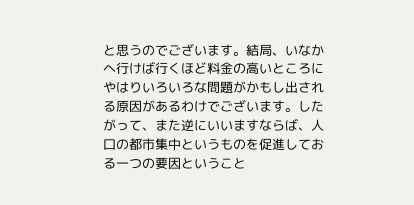と思うのでございます。結局、いなかへ行けば行くほど料金の高いところにやはりいろいろな問題がかもし出される原因があるわけでございます。したがって、また逆にいいますならば、人口の都市集中というものを促進しておる一つの要因ということ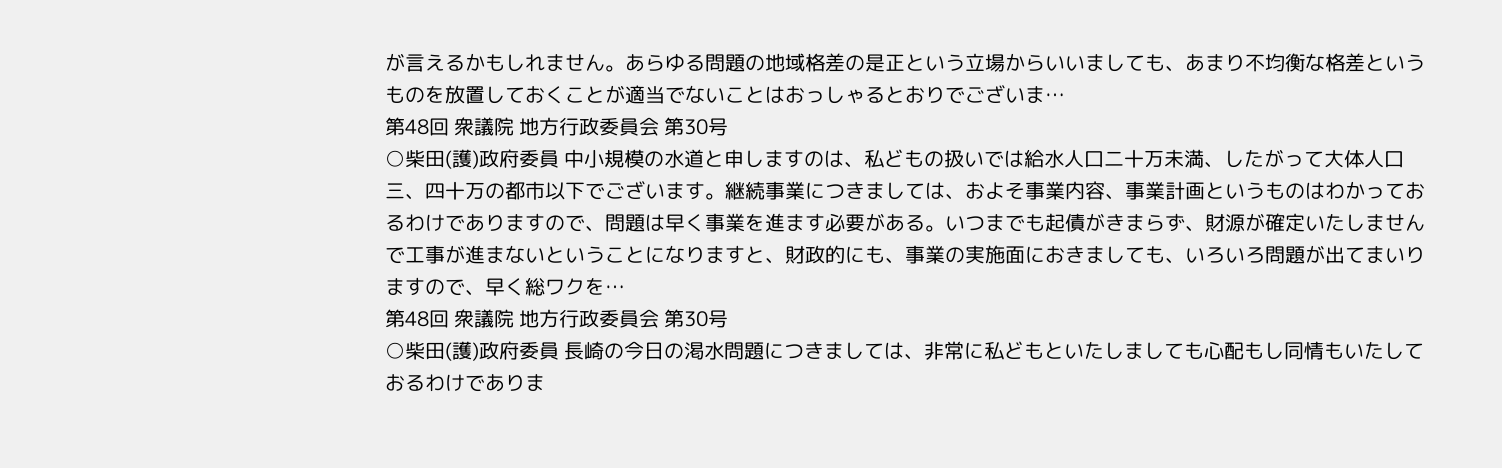が言えるかもしれません。あらゆる問題の地域格差の是正という立場からいいましても、あまり不均衡な格差というものを放置しておくことが適当でないことはおっしゃるとおりでございま…
第48回 衆議院 地方行政委員会 第30号
○柴田(護)政府委員 中小規模の水道と申しますのは、私どもの扱いでは給水人口二十万未満、したがって大体人口三、四十万の都市以下でございます。継続事業につきましては、およそ事業内容、事業計画というものはわかっておるわけでありますので、問題は早く事業を進ます必要がある。いつまでも起債がきまらず、財源が確定いたしませんで工事が進まないということになりますと、財政的にも、事業の実施面におきましても、いろいろ問題が出てまいりますので、早く総ワクを…
第48回 衆議院 地方行政委員会 第30号
○柴田(護)政府委員 長崎の今日の渇水問題につきましては、非常に私どもといたしましても心配もし同情もいたしておるわけでありま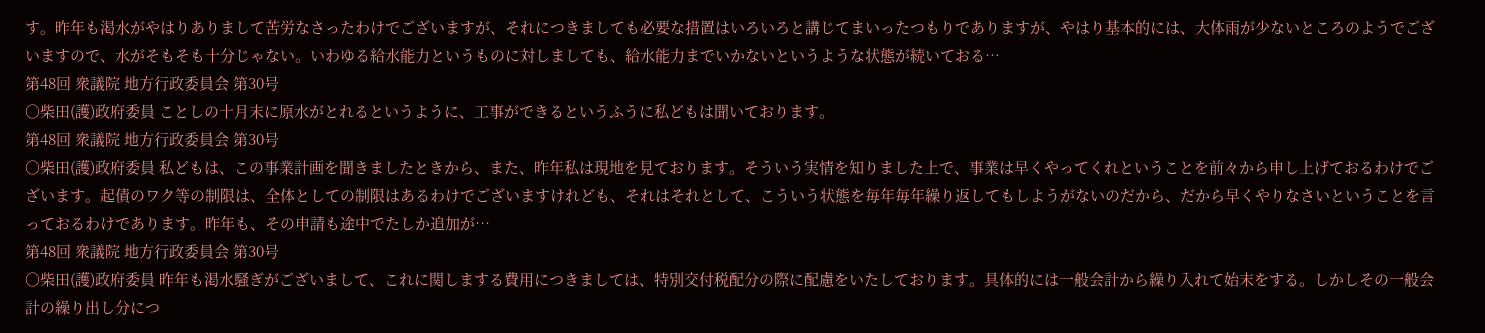す。昨年も渇水がやはりありまして苦労なさったわけでございますが、それにつきましても必要な措置はいろいろと講じてまいったつもりでありますが、やはり基本的には、大体雨が少ないところのようでございますので、水がそもそも十分じゃない。いわゆる給水能力というものに対しましても、給水能力までいかないというような状態が続いておる…
第48回 衆議院 地方行政委員会 第30号
○柴田(護)政府委員 ことしの十月末に原水がとれるというように、工事ができるというふうに私どもは聞いております。
第48回 衆議院 地方行政委員会 第30号
○柴田(護)政府委員 私どもは、この事業計画を聞きましたときから、また、昨年私は現地を見ております。そういう実情を知りました上で、事業は早くやってくれということを前々から申し上げておるわけでございます。起債のワク等の制限は、全体としての制限はあるわけでございますけれども、それはそれとして、こういう状態を毎年毎年繰り返してもしようがないのだから、だから早くやりなさいということを言っておるわけであります。昨年も、その申請も途中でたしか追加が…
第48回 衆議院 地方行政委員会 第30号
○柴田(護)政府委員 昨年も渇水騒ぎがございまして、これに関しまする費用につきましては、特別交付税配分の際に配慮をいたしております。具体的には一般会計から繰り入れて始末をする。しかしその一般会計の繰り出し分につ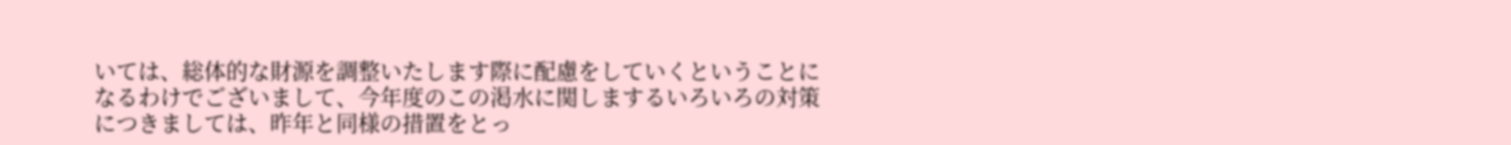いては、総体的な財源を調整いたします際に配慮をしていくということになるわけでございまして、今年度のこの渇水に関しまするいろいろの対策につきましては、昨年と同様の措置をとっ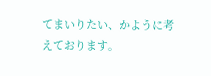てまいりたい、かように考えております。